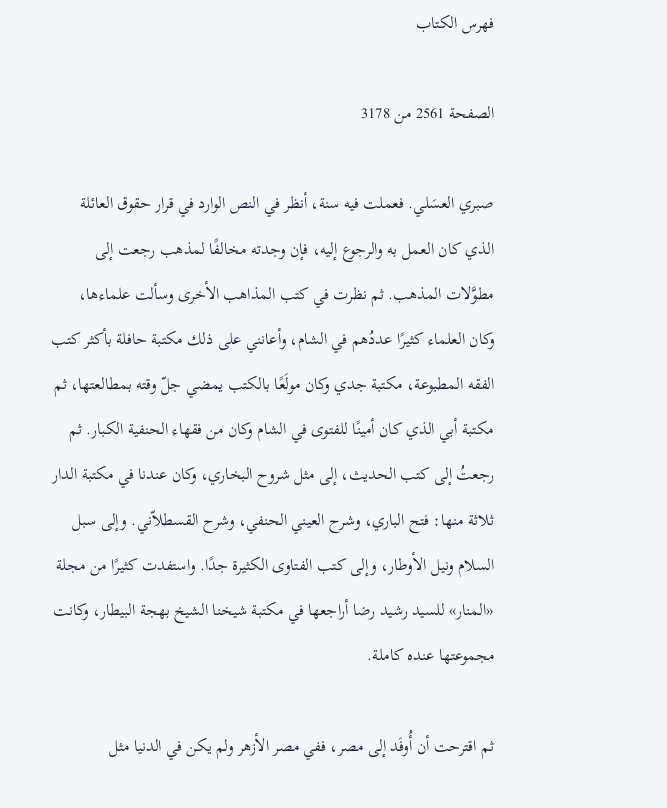فهرس الكتاب

الصفحة 2561 من 3178

صبري العسَلي. فعملت فيه سنة، أنظر في النص الوارد في قرار حقوق العائلة الذي كان العمل به والرجوع إليه، فإن وجدته مخالفًا لمذهب رجعت إلى مطوَّلات المذهب. ثم نظرت في كتب المذاهب الأخرى وسألت علماءها، وكان العلماء كثيرًا عددُهم في الشام، وأعانني على ذلك مكتبة حافلة بأكثر كتب الفقه المطبوعة، مكتبة جدي وكان مولَعًا بالكتب يمضي جلّ وقته بمطالعتها، ثم مكتبة أبي الذي كان أمينًا للفتوى في الشام وكان من فقهاء الحنفية الكبار. ثم رجعتُ إلى كتب الحديث، إلى مثل شروح البخاري، وكان عندنا في مكتبة الدار ثلاثة منها: فتح الباري، وشرح العيني الحنفي، وشرح القسطلاّني. وإلى سبل السلام ونيل الأوطار، وإلى كتب الفتاوى الكثيرة جدًا. واستفدت كثيرًا من مجلة «المنار» للسيد رشيد رضا أراجعها في مكتبة شيخنا الشيخ بهجة البيطار، وكانت مجموعتها عنده كاملة.

ثم اقترحت أن أُوفَد إلى مصر، ففي مصر الأزهر ولم يكن في الدنيا مثل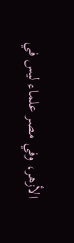الأزهر، وفي مصر علماء ليس في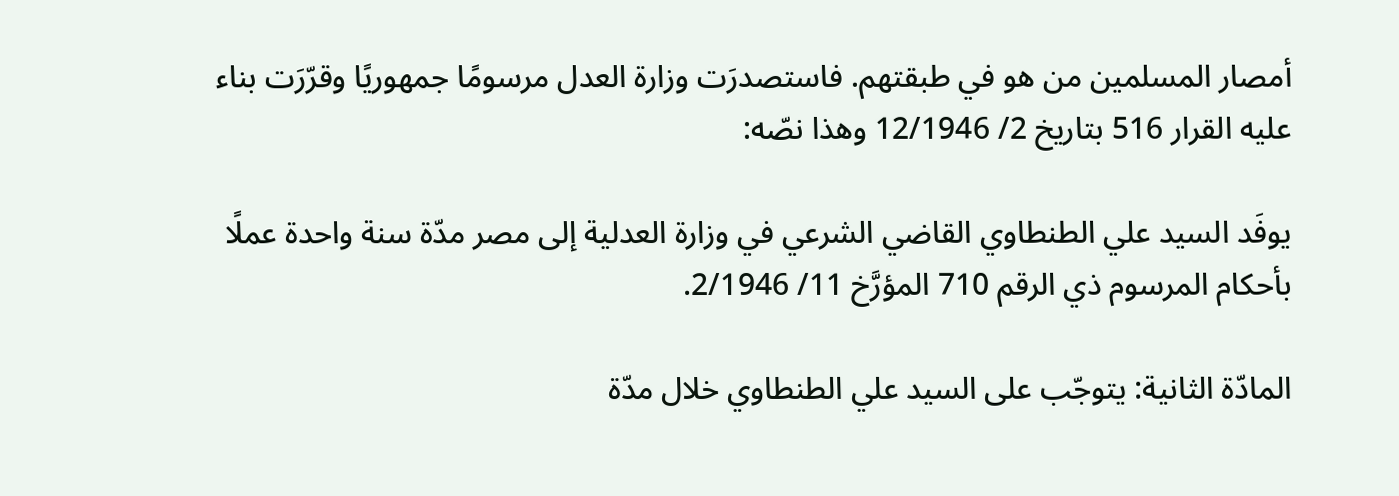أمصار المسلمين من هو في طبقتهم. فاستصدرَت وزارة العدل مرسومًا جمهوريًا وقرّرَت بناء عليه القرار 516 بتاريخ 2/ 12/1946 وهذا نصّه:

يوفَد السيد علي الطنطاوي القاضي الشرعي في وزارة العدلية إلى مصر مدّة سنة واحدة عملًا بأحكام المرسوم ذي الرقم 710 المؤرَّخ 11/ 2/1946.

المادّة الثانية: يتوجّب على السيد علي الطنطاوي خلال مدّة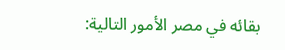بقائه في مصر الأمور التالية: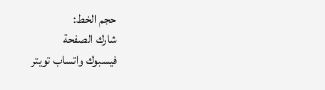حجم الخط:
شارك الصفحة
فيسبوك واتساب تويتر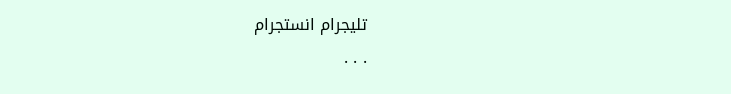تليجرام انستجرام
. . .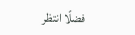فضلًا انتظر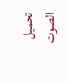تحميل الصوت